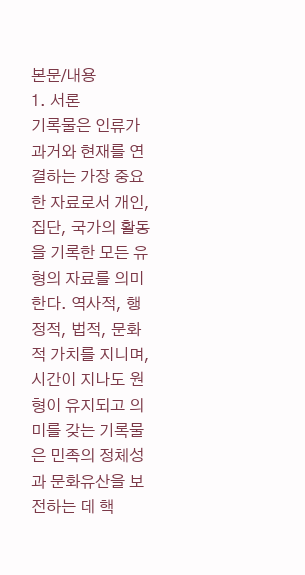본문/내용
1. 서론
기록물은 인류가 과거와 현재를 연결하는 가장 중요한 자료로서 개인, 집단, 국가의 활동을 기록한 모든 유형의 자료를 의미한다. 역사적, 행정적, 법적, 문화적 가치를 지니며, 시간이 지나도 원형이 유지되고 의미를 갖는 기록물은 민족의 정체성과 문화유산을 보전하는 데 핵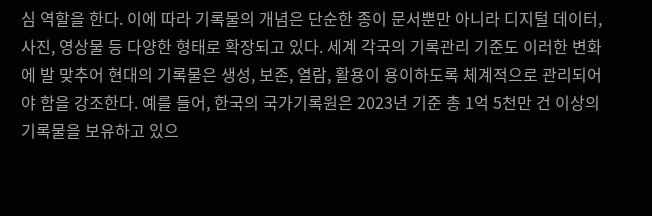심 역할을 한다. 이에 따라 기록물의 개념은 단순한 종이 문서뿐만 아니라 디지털 데이터, 사진, 영상물 등 다양한 형태로 확장되고 있다. 세계 각국의 기록관리 기준도 이러한 변화에 발 맞추어 현대의 기록물은 생성, 보존, 열람, 활용이 용이하도록 체계적으로 관리되어야 함을 강조한다. 예를 들어, 한국의 국가기록원은 2023년 기준 총 1억 5천만 건 이상의 기록물을 보유하고 있으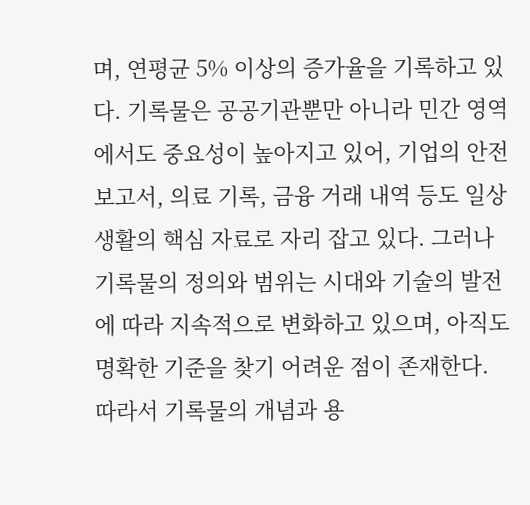며, 연평균 5% 이상의 증가율을 기록하고 있다. 기록물은 공공기관뿐만 아니라 민간 영역에서도 중요성이 높아지고 있어, 기업의 안전보고서, 의료 기록, 금융 거래 내역 등도 일상생활의 핵심 자료로 자리 잡고 있다. 그러나 기록물의 정의와 범위는 시대와 기술의 발전에 따라 지속적으로 변화하고 있으며, 아직도 명확한 기준을 찾기 어려운 점이 존재한다. 따라서 기록물의 개념과 용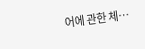어에 관한 체…